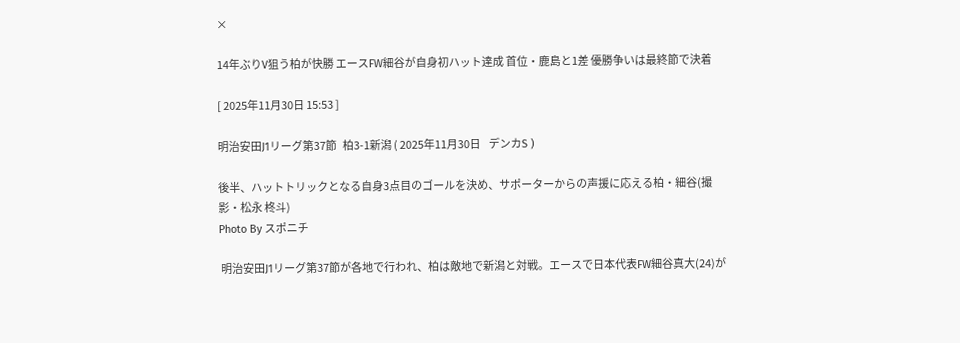×

14年ぶりV狙う柏が快勝 エースFW細谷が自身初ハット達成 首位・鹿島と1差 優勝争いは最終節で決着

[ 2025年11月30日 15:53 ]

明治安田J1リーグ第37節   柏3-1新潟 ( 2025年11月30日    デンカS )

後半、ハットトリックとなる自身3点目のゴールを決め、サポーターからの声援に応える柏・細谷(撮影・松永 柊斗)
Photo By スポニチ

 明治安田J1リーグ第37節が各地で行われ、柏は敵地で新潟と対戦。エースで日本代表FW細谷真大(24)が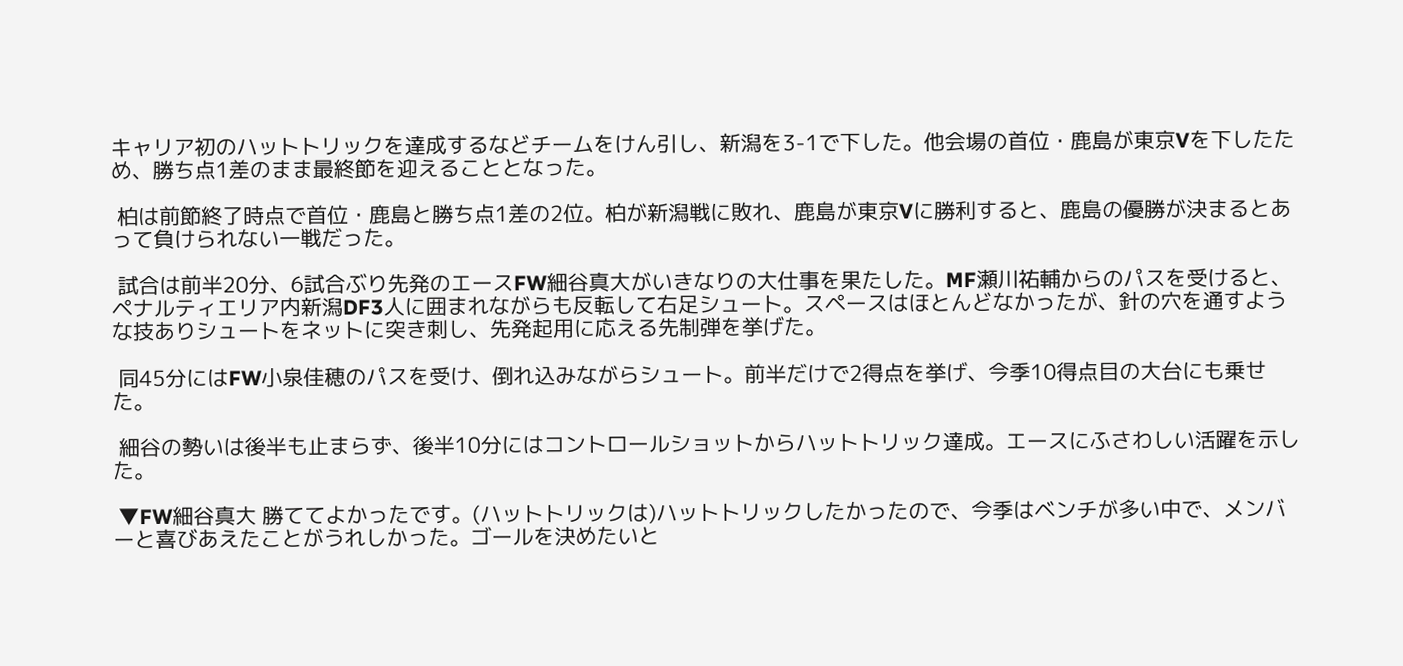キャリア初のハットトリックを達成するなどチームをけん引し、新潟を3-1で下した。他会場の首位・鹿島が東京Vを下したため、勝ち点1差のまま最終節を迎えることとなった。

 柏は前節終了時点で首位・鹿島と勝ち点1差の2位。柏が新潟戦に敗れ、鹿島が東京Vに勝利すると、鹿島の優勝が決まるとあって負けられない一戦だった。

 試合は前半20分、6試合ぶり先発のエースFW細谷真大がいきなりの大仕事を果たした。MF瀬川祐輔からのパスを受けると、ペナルティエリア内新潟DF3人に囲まれながらも反転して右足シュート。スペースはほとんどなかったが、針の穴を通すような技ありシュートをネットに突き刺し、先発起用に応える先制弾を挙げた。

 同45分にはFW小泉佳穂のパスを受け、倒れ込みながらシュート。前半だけで2得点を挙げ、今季10得点目の大台にも乗せた。

 細谷の勢いは後半も止まらず、後半10分にはコントロールショットからハットトリック達成。エースにふさわしい活躍を示した。

 ▼FW細谷真大 勝ててよかったです。(ハットトリックは)ハットトリックしたかったので、今季はベンチが多い中で、メンバーと喜びあえたことがうれしかった。ゴールを決めたいと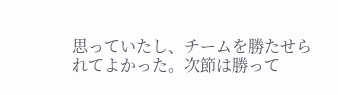思っていたし、チームを勝たせられてよかった。次節は勝って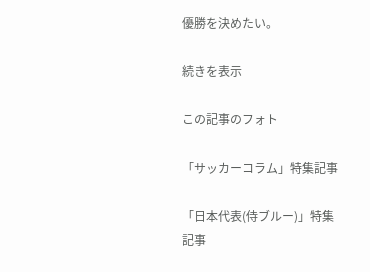優勝を決めたい。

続きを表示

この記事のフォト

「サッカーコラム」特集記事

「日本代表(侍ブルー)」特集記事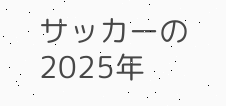サッカーの2025年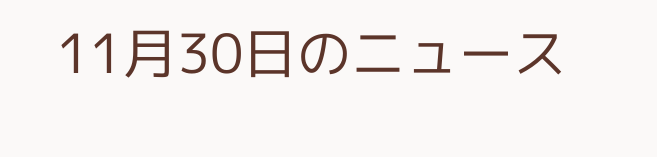11月30日のニュース